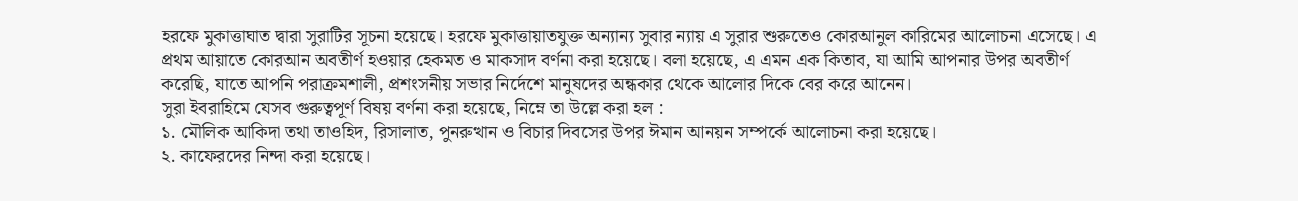হরফে মুকাত্তাঘাত দ্বারা সুরাটির সূচনা হয়েছে। হরফে মুকাত্তায়াতযুক্ত অন্যান্য সুবার ন্যায় এ সুরার শুরুতেও কোরআনুল কারিমের আলোচনা এসেছে। এ প্রথম আয়াতে কোরআন অবতীর্ণ হওয়ার হেকমত ও মাকসাদ বর্ণনা করা হয়েছে। বলা হয়েছে, এ এমন এক কিতাব, যা আমি আপনার উপর অবতীর্ণ করেছি, যাতে আপনি পরাক্রমশালী, প্রশংসনীয় সভার নির্দেশে মানুষদের অন্ধকার থেকে আলোর দিকে বের করে আনেন।
সুরা ইবরাহিমে যেসব গুরুত্বপূর্ণ বিষয় বর্ণনা করা হয়েছে, নিম্নে তা উল্লে করা হল :
১. মৌলিক আকিদা তথা তাওহিদ, রিসালাত, পুনরুত্থান ও বিচার দিবসের উপর ঈমান আনয়ন সম্পর্কে আলোচনা করা হয়েছে।
২. কাফেরদের নিন্দা করা হয়েছে।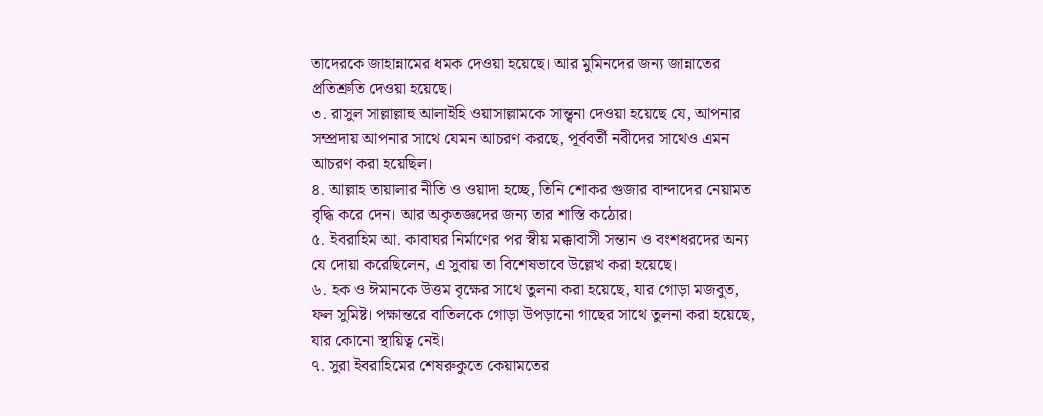তাদেরকে জাহান্নামের ধমক দেওয়া হয়েছে। আর মুমিনদের জন্য জান্নাতের প্রতিশ্রুতি দেওয়া হয়েছে।
৩. রাসুল সাল্লাল্লাহু আলাইহি ওয়াসাল্লামকে সান্ত্বনা দেওয়া হয়েছে যে, আপনার সম্প্রদায় আপনার সাথে যেমন আচরণ করছে, পূর্ববর্তী নবীদের সাথেও এমন আচরণ করা হয়েছিল।
৪. আল্লাহ তায়ালার নীতি ও ওয়াদা হচ্ছে, তিনি শোকর গুজার বান্দাদের নেয়ামত বৃদ্ধি করে দেন। আর অকৃতজ্ঞদের জন্য তার শাস্তি কঠোর।
৫. ইবরাহিম আ. কাবাঘর নির্মাণের পর স্বীয় মক্কাবাসী সন্তান ও বংশধরদের অন্য যে দোয়া করেছিলেন, এ সুবায় তা বিশেষভাবে উল্লেখ করা হয়েছে।
৬. হক ও ঈমানকে উত্তম বৃক্ষের সাথে তুলনা করা হয়েছে, যার গোড়া মজবুত, ফল সুমিষ্ট। পক্ষান্তরে বাতিলকে গোড়া উপড়ানো গাছের সাথে তুলনা করা হয়েছে, যার কোনো স্থায়িত্ব নেই।
৭. সুরা ইবরাহিমের শেষরুকুতে কেয়ামতের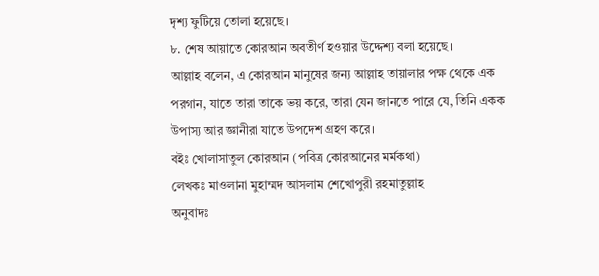দৃশ্য ফুটিয়ে তোলা হয়েছে।
৮. শেষ আয়াতে কোরআন অবতীর্ণ হওয়ার উদ্দেশ্য বলা হয়েছে।
আল্লাহ বলেন, এ কোরআন মানুষের জন্য আল্লাহ তায়ালার পক্ষ থেকে এক পরগান, যাতে তারা তাকে ভয় করে, তারা যেন জানতে পারে যে, তিনি একক উপাস্য আর জ্ঞানীরা যাতে উপদেশ গ্রহণ করে।
বইঃ খোলাসাতুল কোরআন (পবিত্র কোরআনের মর্মকথা)
লেখকঃ মাওলানা মুহাম্মদ আসলাম শেখোপুরী রহমাতুল্লাহ
অনুবাদঃ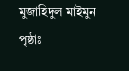মুজাহিদুল মাইমুন
পৃষ্ঠাঃ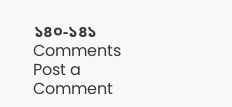১৪০-১৪১
Comments
Post a Comment